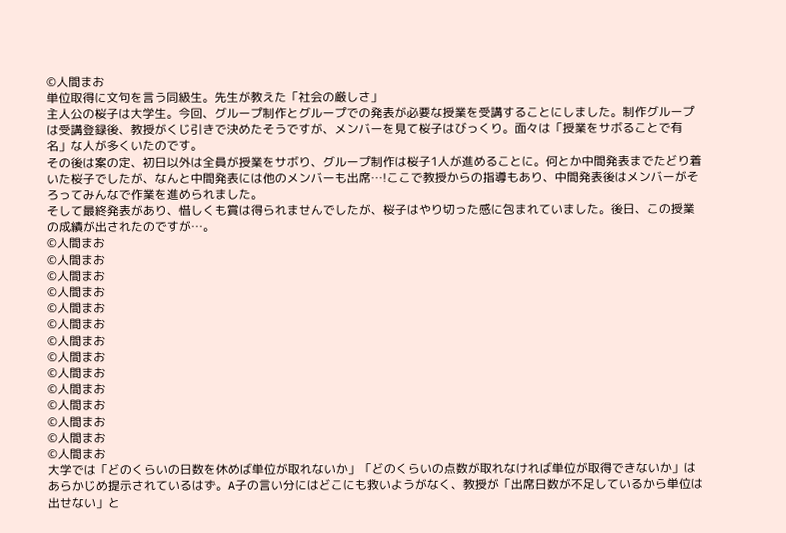©人間まお
単位取得に文句を言う同級生。先生が教えた「社会の厳しさ」
主人公の桜子は大学生。今回、グループ制作とグループでの発表が必要な授業を受講することにしました。制作グループは受講登録後、教授がくじ引きで決めたそうですが、メンバーを見て桜子はびっくり。面々は「授業をサボることで有名」な人が多くいたのです。
その後は案の定、初日以外は全員が授業をサボり、グループ制作は桜子1人が進めることに。何とか中間発表までたどり着いた桜子でしたが、なんと中間発表には他のメンバーも出席…!ここで教授からの指導もあり、中間発表後はメンバーがそろってみんなで作業を進められました。
そして最終発表があり、惜しくも賞は得られませんでしたが、桜子はやり切った感に包まれていました。後日、この授業の成績が出されたのですが…。
©人間まお
©人間まお
©人間まお
©人間まお
©人間まお
©人間まお
©人間まお
©人間まお
©人間まお
©人間まお
©人間まお
©人間まお
©人間まお
©人間まお
大学では「どのくらいの日数を休めば単位が取れないか」「どのくらいの点数が取れなければ単位が取得できないか」はあらかじめ提示されているはず。A子の言い分にはどこにも救いようがなく、教授が「出席日数が不足しているから単位は出せない」と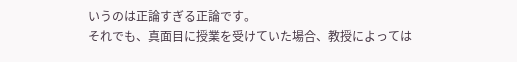いうのは正論すぎる正論です。
それでも、真面目に授業を受けていた場合、教授によっては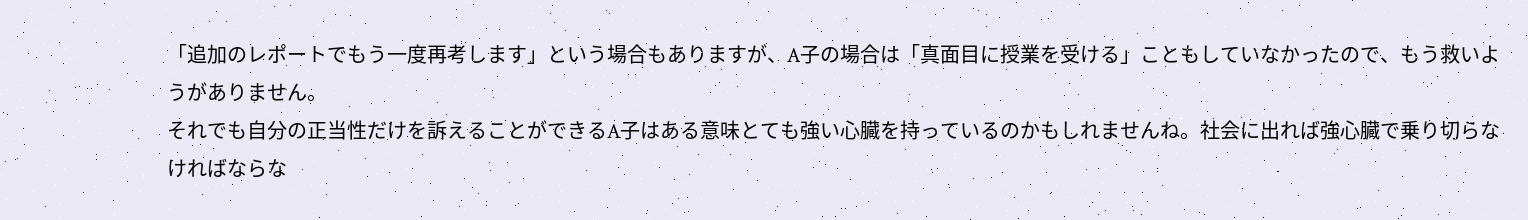「追加のレポートでもう一度再考します」という場合もありますが、A子の場合は「真面目に授業を受ける」こともしていなかったので、もう救いようがありません。
それでも自分の正当性だけを訴えることができるA子はある意味とても強い心臓を持っているのかもしれませんね。社会に出れば強心臓で乗り切らなければならな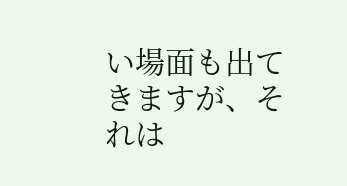い場面も出てきますが、それは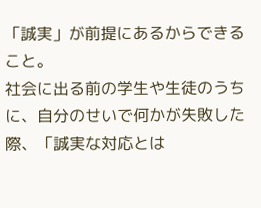「誠実」が前提にあるからできること。
社会に出る前の学生や生徒のうちに、自分のせいで何かが失敗した際、「誠実な対応とは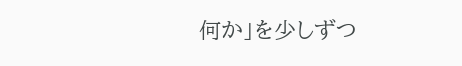何か」を少しずつ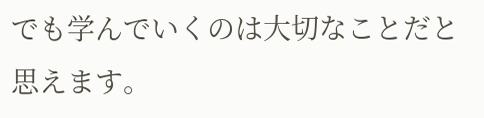でも学んでいくのは大切なことだと思えます。